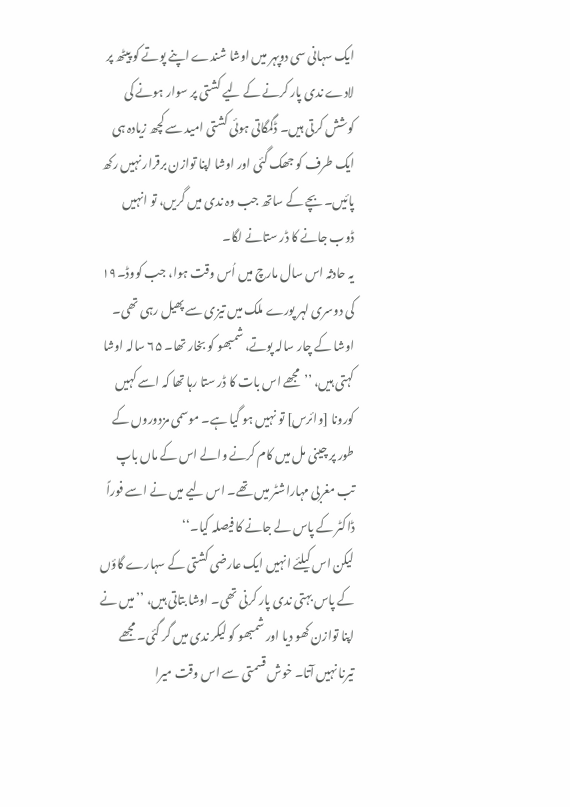ایک سہانی سی دوپہر میں اوشا شندے اپنے پوتے کو پیٹھ پر لادے ندی پار کرنے کے لیے کشتی پر سوار ہونے کی کوشش کرتی ہیں۔ ڈگمگاتی ہوئی کشتی امید سے کچھ زیادہ ہی ایک طرف کو جھک گئی اور اوشا اپنا توازن برقرار نہیں رکھ پائیں۔ بچے کے ساتھ جب وہ ندی میں گریں، تو انہیں ڈوب جانے کا ڈر ستانے لگا۔
یہ حادثہ اس سال مارچ میں اُس وقت ہوا، جب کووڈ۔۱۹ کی دوسری لہر پورے ملک میں تیزی سے پھیل رہی تھی۔ اوشا کے چار سالہ پوتے، شمبھو کو بخار تھا۔ ۶۵ سالہ اوشا کہتی ہیں، ’’مجھے اس بات کا ڈر ستا رہا تھا کہ اسے کہیں کورونا [وائرس] تو نہیں ہو گیا ہے۔ موسمی مزدوروں کے طور پر چینی مل میں کام کرنے والے اس کے ماں باپ تب مغربی مہاراشٹر میں تھے۔ اس لیے میں نے اسے فوراً ڈاکٹر کے پاس لے جانے کا فیصلہ کیا۔‘‘
لیکن اس کیلئے انہیں ایک عارضی کشتی کے سہارے گاؤں کے پاس بہتی ندی پار کرنی تھی۔ اوشا بتاتی ہیں، ’’میں نے اپنا توازن کھو دیا اور شمبھو کو لیکر ندی میں گر گئی۔ مجھے تیرنا نہیں آتا۔ خوش قسمتی سے اس وقت میرا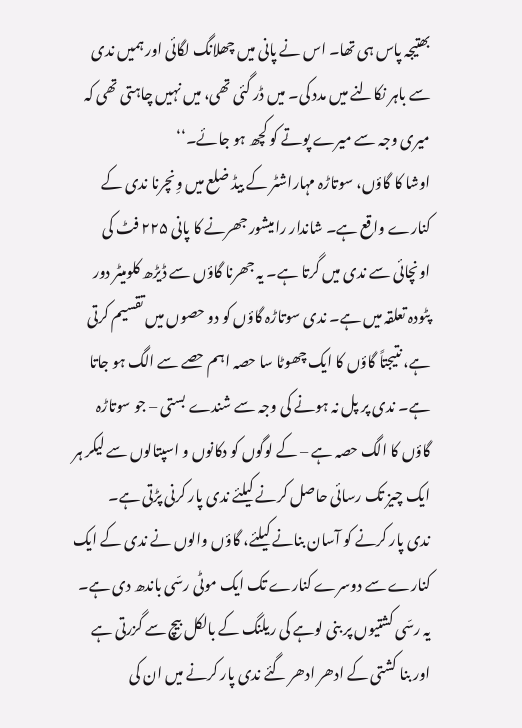بھتیجہ پاس ہی تھا۔ اس نے پانی میں چھلانگ لگائی اور ہمیں ندی سے باہر نکالنے میں مدد کی۔ میں ڈر گئی تھی، میں نہیں چاہتی تھی کہ میری وجہ سے میرے پوتے کو کچھ ہو جائے۔‘‘
اوشا کا گاؤں، سوتاڑہ مہاراشٹر کے بیڈ ضلع میں وِنچرنا ندی کے کنارے واقع ہے۔ شاندار رامیشور جھرنے کا پانی ۲۲۵ فٹ کی اونچائی سے ندی میں گرتا ہے۔ یہ جھرنا گاؤں سے ڈیڑھ کلومیٹر دور پٹودہ تعلقہ میں ہے۔ ندی سوتاڑہ گاؤں کو دو حصوں میں تقسیم کرتی ہے، نتیجتاً گاؤں کا ایک چھوٹا سا حصہ اہم حصے سے الگ ہو جاتا ہے۔ ندی پر پل نہ ہونے کی وجہ سے شندے بستی – جو سوتاڑہ گاؤں کا الگ حصہ ہے – کے لوگوں کو دکانوں و اسپتالوں سے لیکر ہر ایک چیز تک رسائی حاصل کرنے کیلئے ندی پار کرنی پڑتی ہے۔
ندی پار کرنے کو آسان بنانے کیلئے، گاؤں والوں نے ندی کے ایک کنارے سے دوسرے کنارے تک ایک موٹی رسّی باندھ دی ہے۔ یہ رسّی کشتیوں پر بنی لوہے کی ریلنگ کے بالکل بیچ سے گزرتی ہے اور بنا کشتی کے ادھر ادھر گئے ندی پار کرنے میں ان کی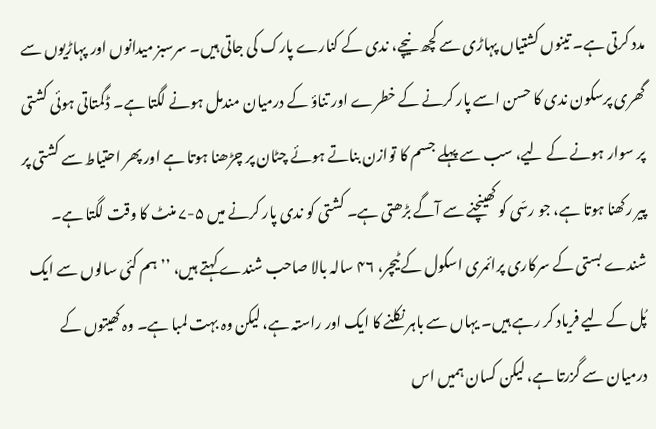مدد کرتی ہے۔ تینوں کشتیاں پہاڑی سے کچھ نیچے، ندی کے کنارے پارک کی جاتی ہیں۔ سرسبز میدانوں اور پہاڑیوں سے گھری پرسکون ندی کا حسن اسے پار کرنے کے خطرے اور تناؤ کے درمیان مندمل ہونے لگتا ہے۔ ڈگمتاتی ہوئی کشتی پر سوار ہونے کے لیے، سب سے پہلے جسم کا توازن بناتے ہوئے چٹان پر چڑھنا ہوتا ہے اور پھر احتیاط سے کشتی پر پیر رکھنا ہوتا ہے، جو رسّی کو کھینچنے سے آگے بڑھتی ہے۔ کشتی کو ندی پار کرنے میں ۵-۷ منٹ کا وقت لگتا ہے۔
شندے بستی کے سرکاری پرائمری اسکول کے ٹیچر، ۴۶ سالہ بالا صاحب شندے کہتے ہیں، ’’ہم کئی سالوں سے ایک پُل کے لیے فریاد کر رہے ہیں۔ یہاں سے باہر نکلنے کا ایک اور راستہ ہے، لیکن وہ بہت لمبا ہے۔ وہ کھیتوں کے درمیان سے گزرتا ہے، لیکن کسان ہمیں اس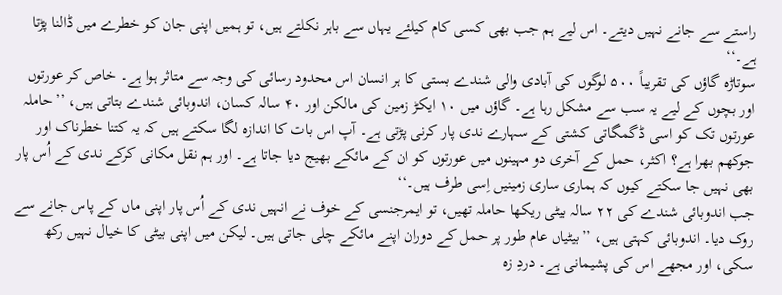راستے سے جانے نہیں دیتے۔ اس لیے ہم جب بھی کسی کام کیلئے یہاں سے باہر نکلتے ہیں، تو ہمیں اپنی جان کو خطرے میں ڈالنا پڑتا ہے۔‘‘
سوتاڑہ گاؤں کی تقریباً ۵۰۰ لوگوں کی آبادی والی شندے بستی کا ہر انسان اس محدود رسائی کی وجہ سے متاثر ہوا ہے۔ خاص کر عورتوں اور بچوں کے لیے یہ سب سے مشکل رہا ہے۔ گاؤں میں ۱۰ ایکڑ زمین کی مالکن اور ۴۰ سالہ کسان، اندوبائی شندے بتاتی ہیں، ’’حاملہ عورتوں تک کو اسی ڈگمگاتی کشتی کے سہارے ندی پار کرنی پڑتی ہے۔ آپ اس بات کا اندازہ لگا سکتے ہیں کہ یہ کتنا خطرناک اور جوکھم بھرا ہے؟ اکثر، حمل کے آخری دو مہینوں میں عورتوں کو ان کے مائکے بھیج دیا جاتا ہے۔ اور ہم نقل مکانی کرکے ندی کے اُس پار بھی نہیں جا سکتے کیوں کہ ہماری ساری زمینیں اِسی طرف ہیں۔‘‘
جب اندوبائی شندے کی ۲۲ سالہ بیٹی ریکھا حاملہ تھیں، تو ایمرجنسی کے خوف نے انہیں ندی کے اُس پار اپنی ماں کے پاس جانے سے روک دیا۔ اندوبائی کہتی ہیں، ’’بیٹیاں عام طور پر حمل کے دوران اپنے مائکے چلی جاتی ہیں۔ لیکن میں اپنی بیٹی کا خیال نہیں رکھ سکی، اور مجھے اس کی پشیمانی ہے۔ دردِ زہ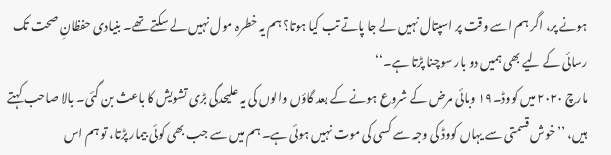ہونے پر، اگر ہم اسے وقت پر اسپتال نہیں لے جا پاتے تب کیا ہوتا؟ ہم یہ خطرہ مول نہیں لے سکتے تھے۔ بنیادی حفظانِ صحت تک رسائی کے لیے بھی ہمیں دو بار سوچنا پڑتا ہے۔‘‘
مارچ ۲۰۲۰ میں کووڈ۔۱۹ وبائی مرض کے شروع ہونے کے بعد گاؤں والوں کی یہ علیحدگی بڑی تشویش کا باعث بن گئی۔ بالا صاحب کہتے ہیں، ’’خوش قسمتی سے یہاں کووڈ کی وجہ سے کسی کی موت نہیں ہوئی ہے۔ ہم میں سے جب بھی کوئی بیمار پڑتا، تو ہم اس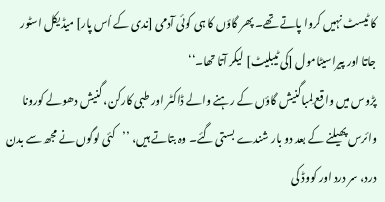کا ٹیسٹ نہیں کروا پاتے تھے۔ پھر گاؤں کا ہی کوئی آدمی [ندی کے اُس پار] میڈیکل اسٹور جاتا اور پیراسیٹامول [کی ٹیبلیٹ] لیکر آتا تھا۔‘‘
پڑوس میں واقع لِمباگنیش گاؤں کے رہنے والے ڈاکٹر اور طبی کارکن، گنیش دھولے کورونا وائرس پھیلنے کے بعد دو بار شندے بستی گئے۔ وہ بتاتے ہیں، ’’کئی لوگوں نے مجھ سے بدن درد، سر درد اور کووڈ کی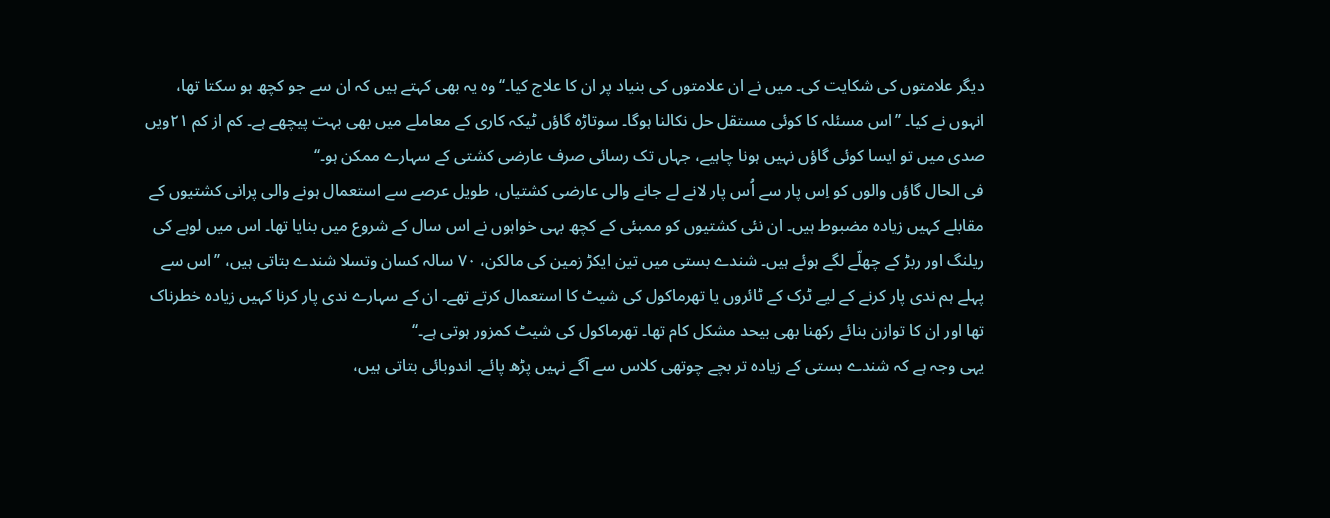دیگر علامتوں کی شکایت کی۔ میں نے ان علامتوں کی بنیاد پر ان کا علاج کیا۔‘‘ وہ یہ بھی کہتے ہیں کہ ان سے جو کچھ ہو سکتا تھا، انہوں نے کیا۔ ’’اس مسئلہ کا کوئی مستقل حل نکالنا ہوگا۔ سوتاڑہ گاؤں ٹیکہ کاری کے معاملے میں بھی بہت پیچھے ہے۔ کم از کم ۲۱ویں صدی میں تو ایسا کوئی گاؤں نہیں ہونا چاہیے، جہاں تک رسائی صرف عارضی کشتی کے سہارے ممکن ہو۔‘‘
فی الحال گاؤں والوں کو اِس پار سے اُس پار لانے لے جانے والی عارضی کشتیاں، طویل عرصے سے استعمال ہونے والی پرانی کشتیوں کے مقابلے کہیں زیادہ مضبوط ہیں۔ ان نئی کشتیوں کو ممبئی کے کچھ بہی خواہوں نے اس سال کے شروع میں بنایا تھا۔ اس میں لوہے کی ریلنگ اور ربڑ کے چھلّے لگے ہوئے ہیں۔ شندے بستی میں تین ایکڑ زمین کی مالکن، ۷۰ سالہ کسان وتسلا شندے بتاتی ہیں، ’’اس سے پہلے ہم ندی پار کرنے کے لیے ٹرک کے ٹائروں یا تھرماکول کی شیٹ کا استعمال کرتے تھے۔ ان کے سہارے ندی پار کرنا کہیں زیادہ خطرناک تھا اور ان کا توازن بنائے رکھنا بھی بیحد مشکل کام تھا۔ تھرماکول کی شیٹ کمزور ہوتی ہے۔‘‘
یہی وجہ ہے کہ شندے بستی کے زیادہ تر بچے چوتھی کلاس سے آگے نہیں پڑھ پائے۔ اندوبائی بتاتی ہیں،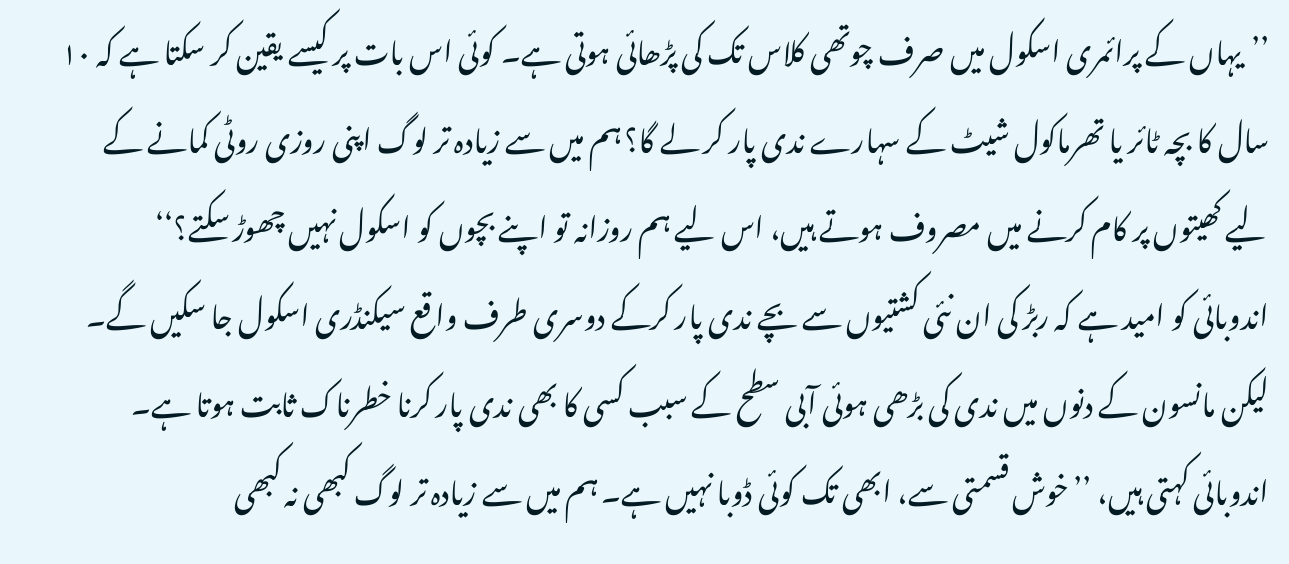’’یہاں کے پرائمری اسکول میں صرف چوتھی کلاس تک کی پڑھائی ہوتی ہے۔ کوئی اس بات پر کیسے یقین کر سکتا ہے کہ ۱۰ سال کا بچہ ٹائر یا تھرماکول شیٹ کے سہارے ندی پار کر لے گا؟ ہم میں سے زیادہ تر لوگ اپنی روزی روٹی کمانے کے لیے کھیتوں پر کام کرنے میں مصروف ہوتے ہیں، اس لیے ہم روزانہ تو اپنے بچوں کو اسکول نہیں چھوڑ سکتے؟‘‘
اندوبائی کو امید ہے کہ ربڑ کی ان نئی کشتیوں سے بچے ندی پار کرکے دوسری طرف واقع سیکنڈری اسکول جا سکیں گے۔ لیکن مانسون کے دنوں میں ندی کی بڑھی ہوئی آبی سطح کے سبب کسی کا بھی ندی پار کرنا خطرناک ثابت ہوتا ہے۔ اندوبائی کہتی ہیں، ’’خوش قسمتی سے، ابھی تک کوئی ڈوبا نہیں ہے۔ ہم میں سے زیادہ تر لوگ کبھی نہ کبھی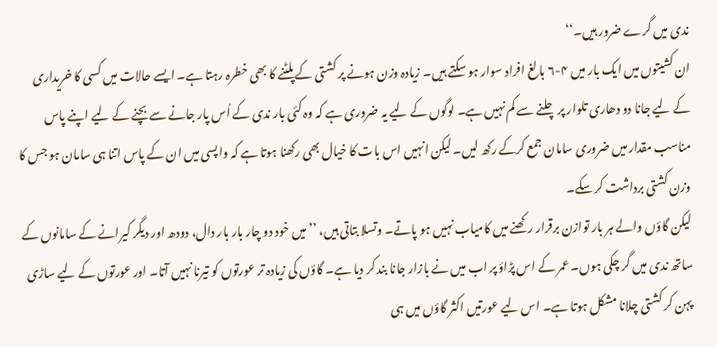ندی میں گرے ضرور ہیں۔‘‘
ان کشیتوں میں ایک بار میں ۴-۶ بالغ افراد سوار ہو سکتے ہیں۔ زیادہ وزن ہونے پر کشتی کے پلٹنے کا بھی خطرہ رہتا ہے۔ ایسے حالات میں کسی کا خریداری کے لیے جانا دو دھاری تلوار پر چلنے سے کم نہیں ہے۔ لوگوں کے لیے یہ ضروری ہے کہ وہ کئی بار ندی کے اُس پار جانے سے بچنے کے لیے اپنے پاس مناسب مقدار میں ضروری سامان جمع کرکے رکھ لیں۔ لیکن انہیں اس بات کا خیال بھی رکھنا ہوتا ہے کہ واپسی میں ان کے پاس اتنا ہی سامان ہو جس کا وزن کشتی برداشت کر سکے۔
لیکن گاؤں والے ہر بار توازن برقرار رکھنے میں کامیاب نہیں ہو پاتے۔ وتسلا بتاتی ہیں، ’’میں خود دو چار بار بار دال، دودھ اور دیگر کیرانے کے سامانوں کے ساتھ ندی میں گر چکی ہوں۔ عمر کے اس پڑاؤ پر اب میں نے بازار جانا بند کر دیا ہے۔ گاؤں کی زیادہ تر عورتوں کو تیرنا نہیں آتا۔ اور عورتوں کے لیے ساڑی پہن کر کشتی چلانا مشکل ہوتا ہے۔ اس لیے عورتیں اکثر گاؤں میں ہی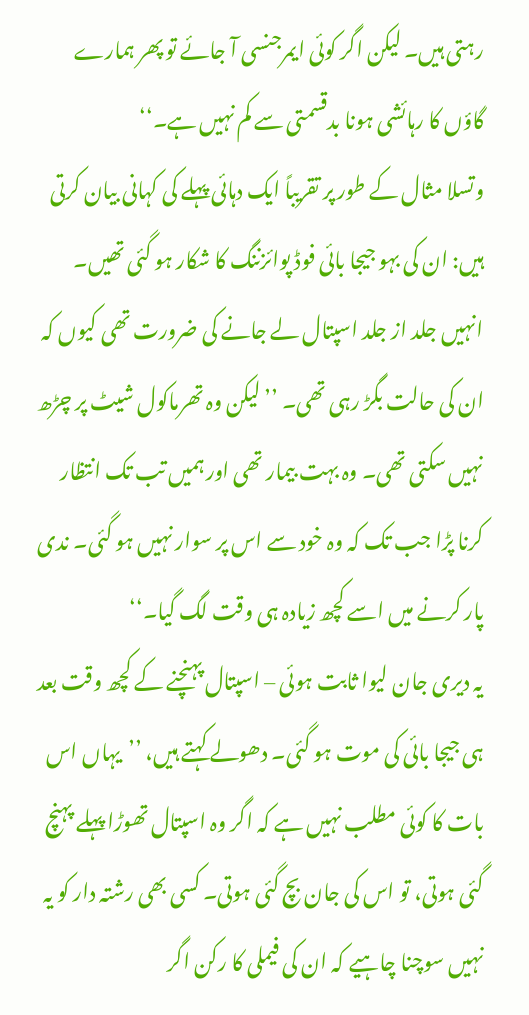رہتی ہیں۔ لیکن اگر کوئی ایمرجنسی آ جائے تو پھر ہمارے گاؤں کا رہائشی ہونا بدقسمتی سے کم نہیں ہے۔‘‘
وتسلا مثال کے طور پر تقریباً ایک دہائی پہلے کی کہانی بیان کرتی ہیں: ان کی بہو جیجا بائی فوڈ پوائزننگ کا شکار ہو گئی تھیں۔ انہیں جلد از جلد اسپتال لے جانے کی ضرورت تھی کیوں کہ ان کی حالت بگڑ رہی تھی۔ ’’لیکن وہ تھرماکول شیٹ پر چڑھ نہیں سکتی تھی۔ وہ بہت بیمار تھی اور ہمیں تب تک انتظار کرنا پڑا جب تک کہ وہ خود سے اس پر سوار نہیں ہو گئی۔ ندی پار کرنے میں اسے کچھ زیادہ ہی وقت لگ گیا۔‘‘
یہ دیری جان لیوا ثابت ہوئی – اسپتال پہنچنے کے کچھ وقت بعد ہی جیجا بائی کی موت ہو گئی۔ دھولے کہتے ہیں، ’’یہاں اس بات کا کوئی مطلب نہیں ہے کہ اگر وہ اسپتال تھوڑا پہلے پہنچ گئی ہوتی، تو اس کی جان بچ گئی ہوتی۔ کسی بھی رشتہ دار کو یہ نہیں سوچنا چاہیے کہ ان کی فیملی کا رکن اگر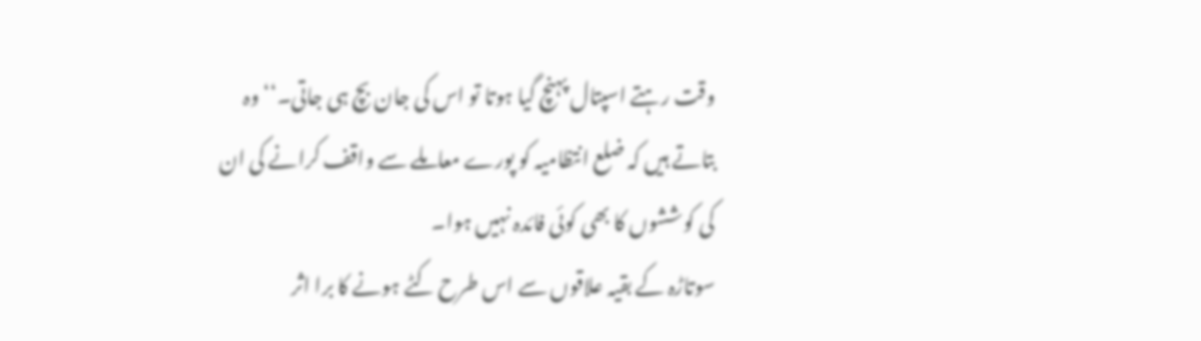وقت رہتے اسپتال پہنچ گیا ہوتا تو اس کی جان بچ ہی جاتی۔‘‘ وہ بتاتے ہیں کہ ضلع انتظامیہ کو پورے معاملے سے واقف کرانے کی ان کی کوششوں کا بھی کوئی فائدہ نہیں ہوا۔
سوتاڑہ کے بقیہ علاقوں سے اس طرح کٹے ہونے کا برا اثر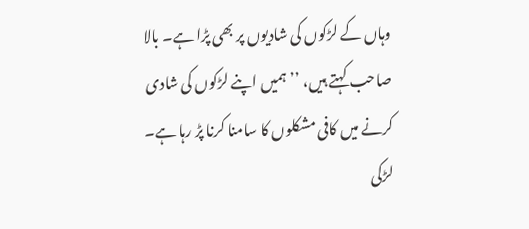وہاں کے لڑکوں کی شادیوں پر بھی پڑا ہے۔ بالا صاحب کہتے ہیں، ’’ہمیں اپنے لڑکوں کی شادی کرنے میں کافی مشکلوں کا سامنا کرنا پڑ رہا ہے۔ لڑکی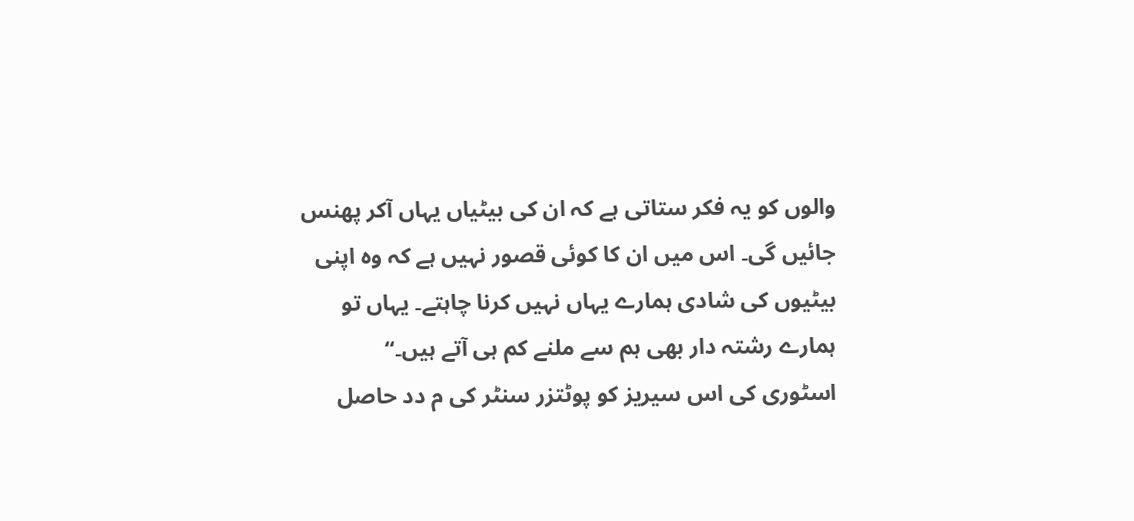والوں کو یہ فکر ستاتی ہے کہ ان کی بیٹیاں یہاں آکر پھنس جائیں گی۔ اس میں ان کا کوئی قصور نہیں ہے کہ وہ اپنی بیٹیوں کی شادی ہمارے یہاں نہیں کرنا چاہتے۔ یہاں تو ہمارے رشتہ دار بھی ہم سے ملنے کم ہی آتے ہیں۔‘‘
اسٹوری کی اس سیریز کو پوٹتزر سنٹر کی م دد حاصل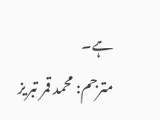ہے۔
مترجم: محمد قمر تبریز